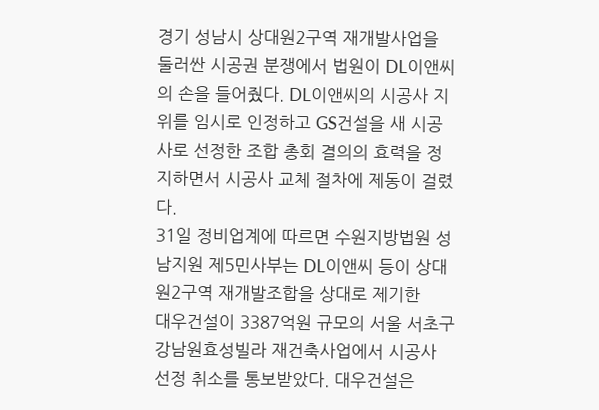경기 성남시 상대원2구역 재개발사업을 둘러싼 시공권 분쟁에서 법원이 DL이앤씨의 손을 들어줬다. DL이앤씨의 시공사 지위를 임시로 인정하고 GS건설을 새 시공사로 선정한 조합 총회 결의의 효력을 정지하면서 시공사 교체 절차에 제동이 걸렸다.
31일 정비업계에 따르면 수원지방법원 성남지원 제5민사부는 DL이앤씨 등이 상대원2구역 재개발조합을 상대로 제기한
대우건설이 3387억원 규모의 서울 서초구 강남원효성빌라 재건축사업에서 시공사 선정 취소를 통보받았다. 대우건설은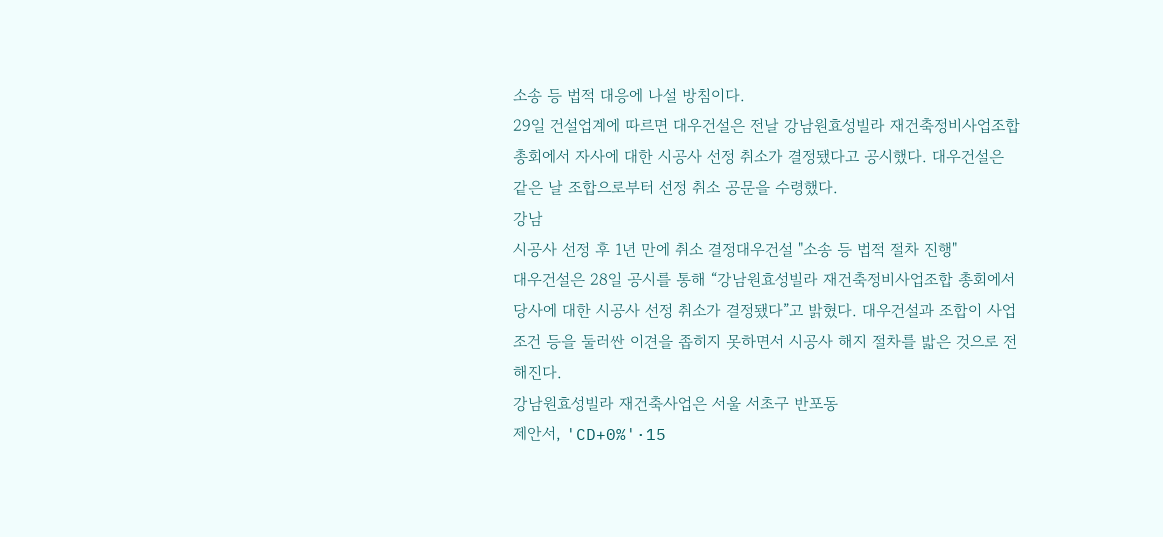소송 등 법적 대응에 나설 방침이다.
29일 건설업계에 따르면 대우건설은 전날 강남원효성빌라 재건축정비사업조합 총회에서 자사에 대한 시공사 선정 취소가 결정됐다고 공시했다. 대우건설은 같은 날 조합으로부터 선정 취소 공문을 수령했다.
강남
시공사 선정 후 1년 만에 취소 결정대우건설 "소송 등 법적 절차 진행"
대우건설은 28일 공시를 통해 “강남원효성빌라 재건축정비사업조합 총회에서 당사에 대한 시공사 선정 취소가 결정됐다”고 밝혔다. 대우건설과 조합이 사업 조건 등을 둘러싼 이견을 좁히지 못하면서 시공사 해지 절차를 밟은 것으로 전해진다.
강남원효성빌라 재건축사업은 서울 서초구 반포동
제안서, 'CD+0%'·15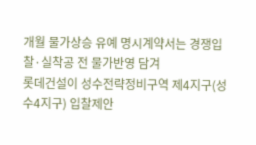개월 물가상승 유예 명시계약서는 경쟁입찰·실착공 전 물가반영 담겨
롯데건설이 성수전략정비구역 제4지구(성수4지구) 입찰제안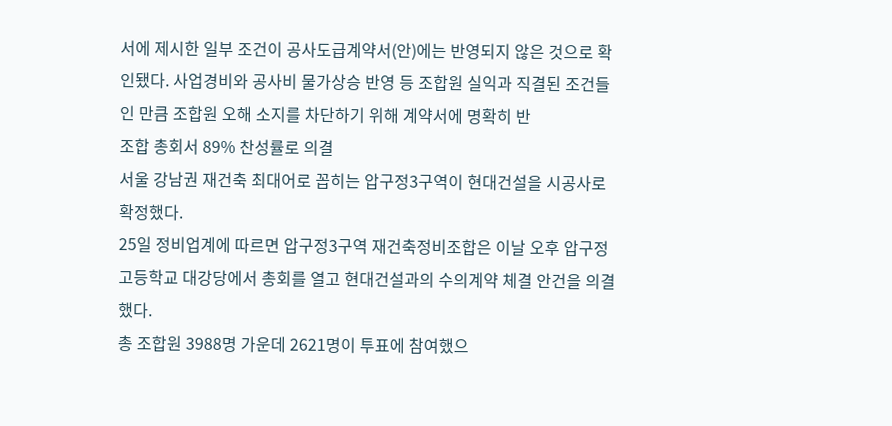서에 제시한 일부 조건이 공사도급계약서(안)에는 반영되지 않은 것으로 확인됐다. 사업경비와 공사비 물가상승 반영 등 조합원 실익과 직결된 조건들인 만큼 조합원 오해 소지를 차단하기 위해 계약서에 명확히 반
조합 총회서 89% 찬성률로 의결
서울 강남권 재건축 최대어로 꼽히는 압구정3구역이 현대건설을 시공사로 확정했다.
25일 정비업계에 따르면 압구정3구역 재건축정비조합은 이날 오후 압구정고등학교 대강당에서 총회를 열고 현대건설과의 수의계약 체결 안건을 의결했다.
총 조합원 3988명 가운데 2621명이 투표에 참여했으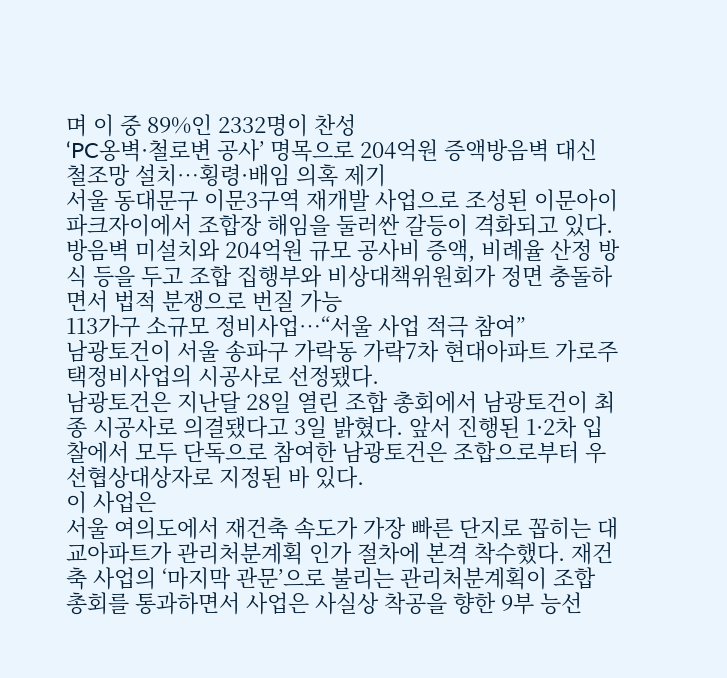며 이 중 89%인 2332명이 찬성
‘PC옹벽·철로변 공사’ 명목으로 204억원 증액방음벽 대신 철조망 설치…횡령·배임 의혹 제기
서울 동대문구 이문3구역 재개발 사업으로 조성된 이문아이파크자이에서 조합장 해임을 둘러싼 갈등이 격화되고 있다. 방음벽 미설치와 204억원 규모 공사비 증액, 비례율 산정 방식 등을 두고 조합 집행부와 비상대책위원회가 정면 충돌하면서 법적 분쟁으로 번질 가능
113가구 소규모 정비사업⋯“서울 사업 적극 참여”
남광토건이 서울 송파구 가락동 가락7차 현대아파트 가로주택정비사업의 시공사로 선정됐다.
남광토건은 지난달 28일 열린 조합 총회에서 남광토건이 최종 시공사로 의결됐다고 3일 밝혔다. 앞서 진행된 1·2차 입찰에서 모두 단독으로 참여한 남광토건은 조합으로부터 우선협상대상자로 지정된 바 있다.
이 사업은
서울 여의도에서 재건축 속도가 가장 빠른 단지로 꼽히는 대교아파트가 관리처분계획 인가 절차에 본격 착수했다. 재건축 사업의 ‘마지막 관문’으로 불리는 관리처분계획이 조합 총회를 통과하면서 사업은 사실상 착공을 향한 9부 능선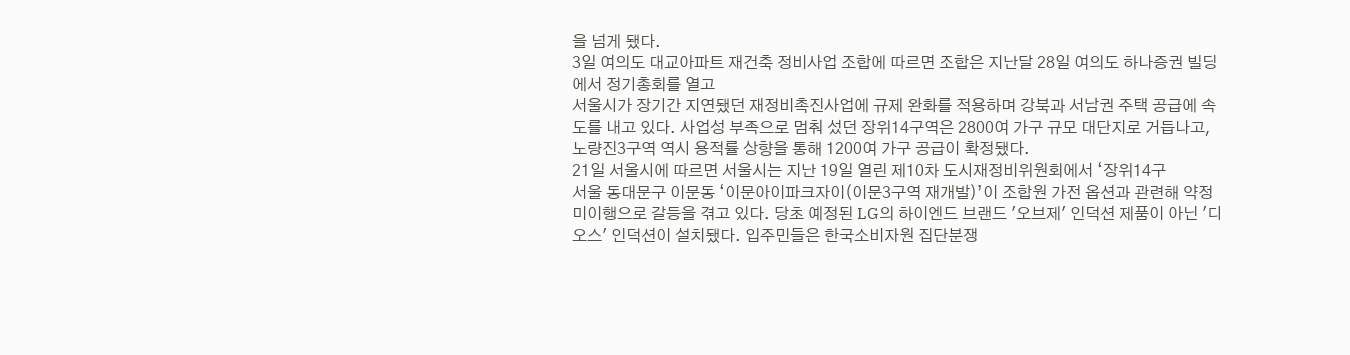을 넘게 됐다.
3일 여의도 대교아파트 재건축 정비사업 조합에 따르면 조합은 지난달 28일 여의도 하나증권 빌딩에서 정기총회를 열고
서울시가 장기간 지연됐던 재정비촉진사업에 규제 완화를 적용하며 강북과 서남권 주택 공급에 속도를 내고 있다. 사업성 부족으로 멈춰 섰던 장위14구역은 2800여 가구 규모 대단지로 거듭나고, 노량진3구역 역시 용적률 상향을 통해 1200여 가구 공급이 확정됐다.
21일 서울시에 따르면 서울시는 지난 19일 열린 제10차 도시재정비위원회에서 ‘장위14구
서울 동대문구 이문동 ‘이문아이파크자이(이문3구역 재개발)’이 조합원 가전 옵션과 관련해 약정 미이행으로 갈등을 겪고 있다. 당초 예정된 LG의 하이엔드 브랜드 '오브제' 인덕션 제품이 아닌 '디오스' 인덕션이 설치됐다. 입주민들은 한국소비자원 집단분쟁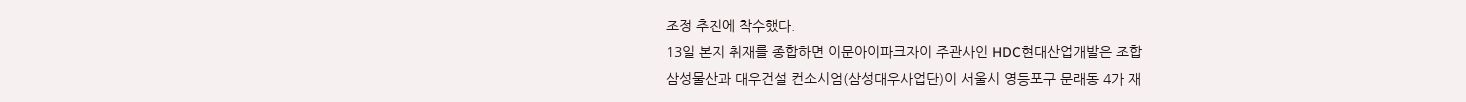조정 추진에 착수했다.
13일 본지 취재를 종합하면 이문아이파크자이 주관사인 HDC현대산업개발은 조합
삼성물산과 대우건설 컨소시엄(삼성대우사업단)이 서울시 영등포구 문래동 4가 재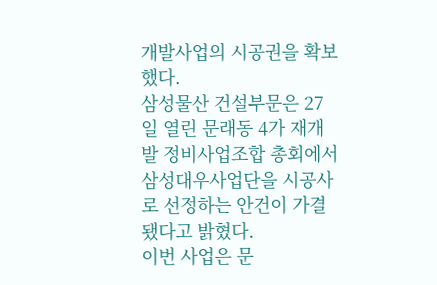개발사업의 시공권을 확보했다.
삼성물산 건설부문은 27일 열린 문래동 4가 재개발 정비사업조합 총회에서 삼성대우사업단을 시공사로 선정하는 안건이 가결됐다고 밝혔다.
이번 사업은 문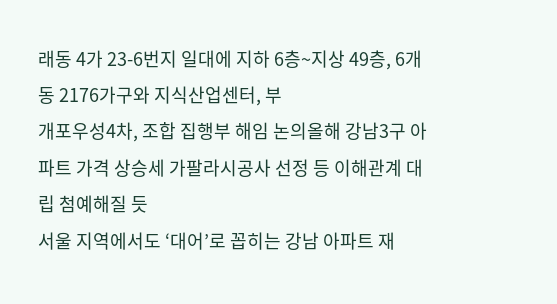래동 4가 23-6번지 일대에 지하 6층~지상 49층, 6개 동 2176가구와 지식산업센터, 부
개포우성4차, 조합 집행부 해임 논의올해 강남3구 아파트 가격 상승세 가팔라시공사 선정 등 이해관계 대립 첨예해질 듯
서울 지역에서도 ‘대어’로 꼽히는 강남 아파트 재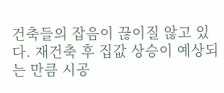건축들의 잡음이 끊이질 않고 있다. 재건축 후 집값 상승이 예상되는 만큼 시공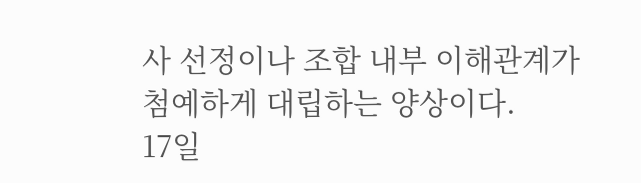사 선정이나 조합 내부 이해관계가 첨예하게 대립하는 양상이다.
17일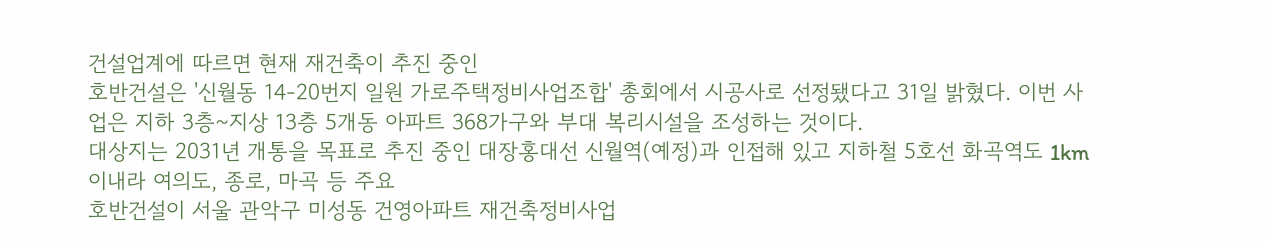건설업계에 따르면 현재 재건축이 추진 중인
호반건설은 '신월동 14-20번지 일원 가로주택정비사업조합' 총회에서 시공사로 선정됐다고 31일 밝혔다. 이번 사업은 지하 3층~지상 13층 5개동 아파트 368가구와 부대 복리시설을 조성하는 것이다.
대상지는 2031년 개통을 목표로 추진 중인 대장홍대선 신월역(예정)과 인접해 있고 지하철 5호선 화곡역도 1km 이내라 여의도, 종로, 마곡 등 주요
호반건설이 서울 관악구 미성동 건영아파트 재건축정비사업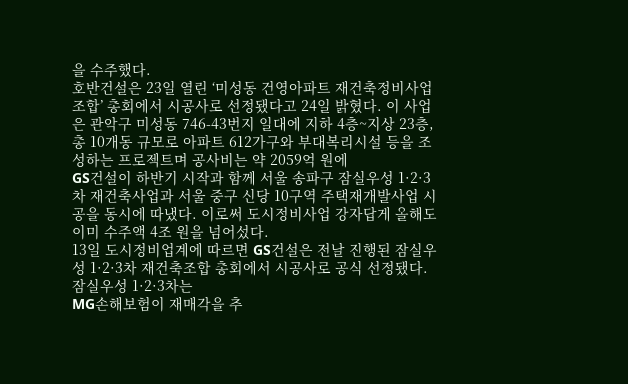을 수주했다.
호반건설은 23일 열린 ‘미성동 건영아파트 재건축정비사업조합’ 총회에서 시공사로 선정됐다고 24일 밝혔다. 이 사업은 관악구 미성동 746-43번지 일대에 지하 4층~지상 23층, 총 10개동 규모로 아파트 612가구와 부대복리시설 등을 조성하는 프로젝트며 공사비는 약 2059억 원에
GS건설이 하반기 시작과 함께 서울 송파구 잠실우성 1·2·3차 재건축사업과 서울 중구 신당 10구역 주택재개발사업 시공을 동시에 따냈다. 이로써 도시정비사업 강자답게 올해도 이미 수주액 4조 원을 넘어섰다.
13일 도시정비업계에 따르면 GS건설은 전날 진행된 잠실우성 1·2·3차 재건축조합 총회에서 시공사로 공식 선정됐다.
잠실우성 1·2·3차는
MG손해보험이 재매각을 추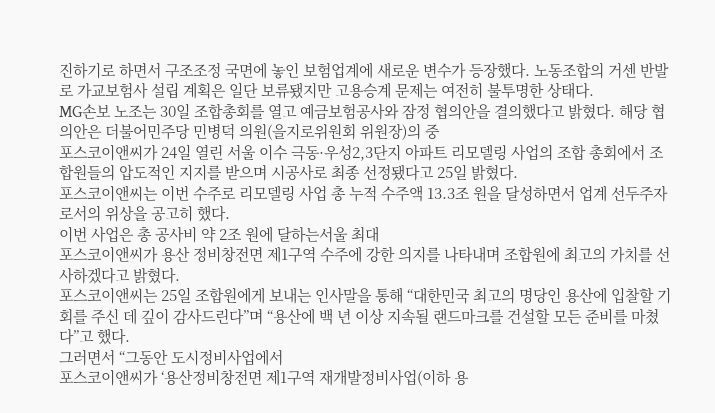진하기로 하면서 구조조정 국면에 놓인 보험업계에 새로운 변수가 등장했다. 노동조합의 거센 반발로 가교보험사 설립 계획은 일단 보류됐지만 고용승계 문제는 여전히 불투명한 상태다.
MG손보 노조는 30일 조합총회를 열고 예금보험공사와 잠정 협의안을 결의했다고 밝혔다. 해당 협의안은 더불어민주당 민병덕 의원(을지로위원회 위원장)의 중
포스코이앤씨가 24일 열린 서울 이수 극동·우성2,3단지 아파트 리모델링 사업의 조합 총회에서 조합원들의 압도적인 지지를 받으며 시공사로 최종 선정됐다고 25일 밝혔다.
포스코이앤씨는 이번 수주로 리모델링 사업 총 누적 수주액 13.3조 원을 달성하면서 업계 선두주자로서의 위상을 공고히 했다.
이번 사업은 총 공사비 약 2조 원에 달하는서울 최대
포스코이앤씨가 용산 정비창전면 제1구역 수주에 강한 의지를 나타내며 조합원에 최고의 가치를 선사하겠다고 밝혔다.
포스코이앤씨는 25일 조합원에게 보내는 인사말을 통해 “대한민국 최고의 명당인 용산에 입찰할 기회를 주신 데 깊이 감사드린다”며 “용산에 백 년 이상 지속될 랜드마크를 건설할 모든 준비를 마쳤다”고 했다.
그러면서 “그동안 도시정비사업에서
포스코이앤씨가 ‘용산정비창전면 제1구역 재개발정비사업(이하 용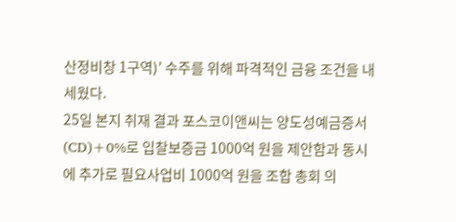산정비창 1구역)’ 수주를 위해 파격적인 금융 조건을 내세웠다.
25일 본지 취재 결과 포스코이앤씨는 양도성예금증서(CD)+0%로 입찰보증금 1000억 원을 제안함과 동시에 추가로 필요사업비 1000억 원을 조합 총회 의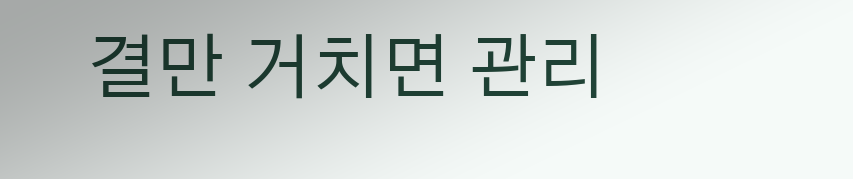결만 거치면 관리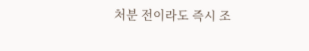처분 전이라도 즉시 조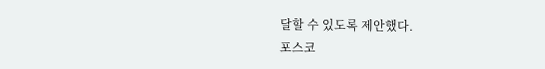달할 수 있도록 제안했다.
포스코